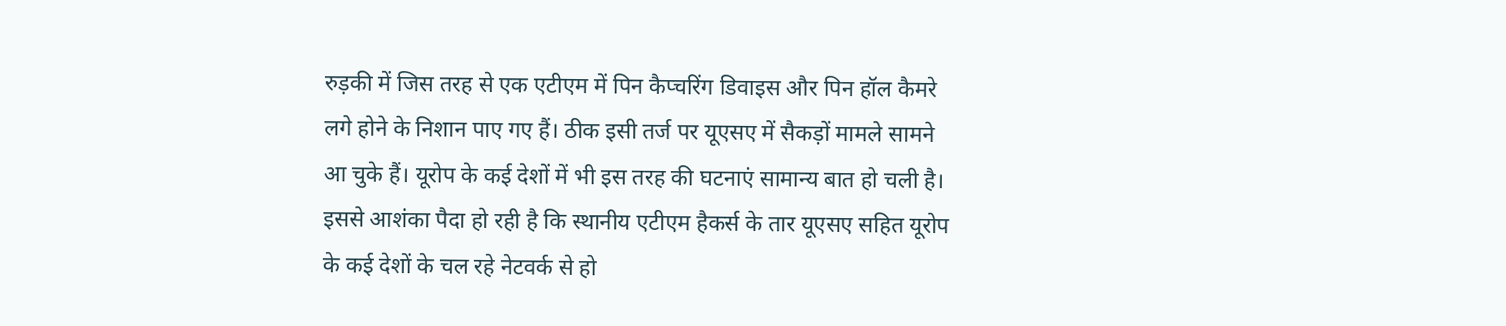रुड़की में जिस तरह से एक एटीएम में पिन कैप्चरिंग डिवाइस और पिन हॉल कैमरे लगे होने के निशान पाए गए हैं। ठीक इसी तर्ज पर यूएसए में सैकड़ों मामले सामने आ चुके हैं। यूरोप के कई देशों में भी इस तरह की घटनाएं सामान्य बात हो चली है। इससे आशंका पैदा हो रही है कि स्थानीय एटीएम हैकर्स के तार यूएसए सहित यूरोप के कई देशों के चल रहे नेटवर्क से हो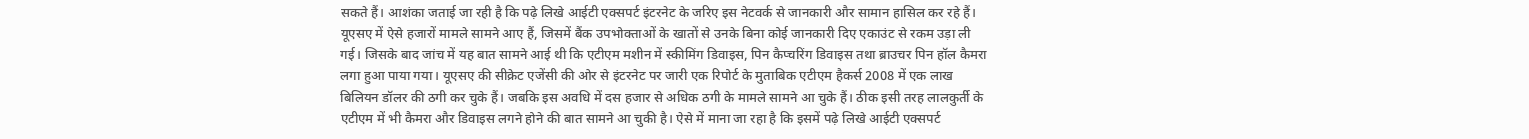सकते हैं। आशंका जताई जा रही है कि पढ़े लिखे आईटी एक्सपर्ट इंटरनेट के जरिए इस नेटवर्क से जानकारी और सामान हासिल कर रहे हैं।
यूएसए में ऐसे हजारों मामले सामने आए हैं, जिसमें बैंक उपभोक्ताओं के खातों से उनके बिना कोई जानकारी दिए एकाउंट से रकम उड़ा ली गई। जिसके बाद जांच में यह बात सामने आई थी कि एटीएम मशीन में स्कीमिंग डिवाइस, पिन कैप्चरिंग डिवाइस तथा ब्राउचर पिन हॉल कैमरा लगा हुआ पाया गया। यूएसए की सीक्रेट एजेंसी की ओर से इंटरनेट पर जारी एक रिपोर्ट के मुताबिक एटीएम हैकर्स 2008 में एक लाख बिलियन डॉलर की ठगी कर चुके हैं। जबकि इस अवधि में दस हजार से अधिक ठगी के मामले सामने आ चुके हैं। ठीक इसी तरह लालकुर्ती के एटीएम में भी कैमरा और डिवाइस लगने होने की बात सामने आ चुकी है। ऐसे में माना जा रहा है कि इसमें पढ़े लिखे आईटी एक्सपर्ट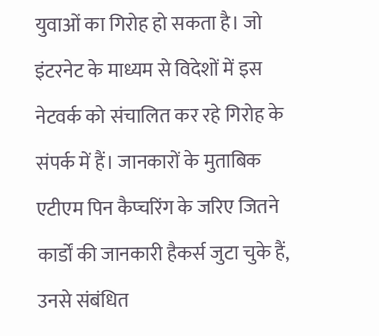युवाओं का गिरोह हो सकता है। जो इंटरनेट के माध्यम से विदेशों में इस नेटवर्क को संचालित कर रहे गिरोह के संपर्क में हैं। जानकारों के मुताबिक एटीएम पिन कैप्चरिंग के जरिए जितने कार्डों की जानकारी हैकर्स जुटा चुके हैं, उनसे संबंधित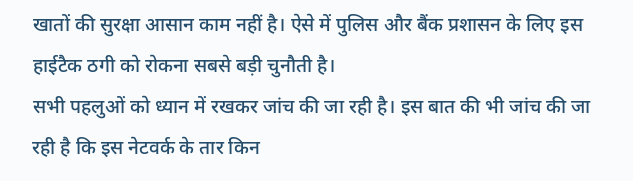खातों की सुरक्षा आसान काम नहीं है। ऐसे में पुलिस और बैंक प्रशासन के लिए इस हाईटैक ठगी को रोकना सबसे बड़ी चुनौती है।
सभी पहलुओं को ध्यान में रखकर जांच की जा रही है। इस बात की भी जांच की जा रही है कि इस नेटवर्क के तार किन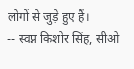लोगों से जुड़े हुए हैं।
-- स्वप्न किशोर सिंह, सीओ